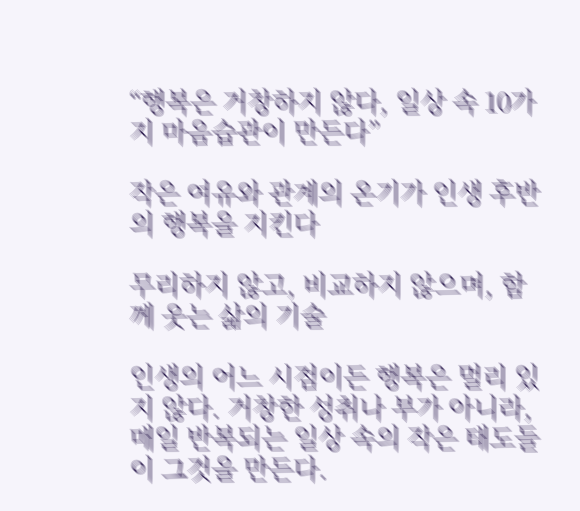“행복은 거창하지 않다, 일상 속 10가지 마음습관이 만든다”

작은 여유와 관계의 온기가 인생 후반의 행복을 지킨다

무리하지 않고, 비교하지 않으며, 함께 웃는 삶의 기술

인생의 어느 시점이든 행복은 멀리 있지 않다. 거창한 성취나 부가 아니라, 매일 반복되는 일상 속의 작은 태도들이 그것을 만든다.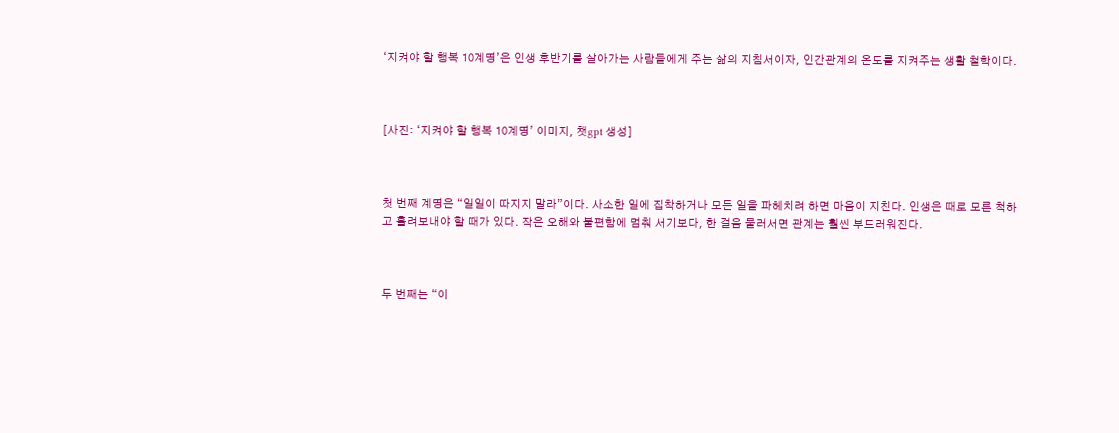‘지켜야 할 행복 10계명’은 인생 후반기를 살아가는 사람들에게 주는 삶의 지침서이자, 인간관계의 온도를 지켜주는 생활 철학이다.



[사진: ‘지켜야 할 행복 10계명’ 이미지, 챗gpt 생성]



첫 번째 계명은 “일일이 따지지 말라”이다. 사소한 일에 집착하거나 모든 일을 파헤치려 하면 마음이 지친다. 인생은 때로 모른 척하고 흘려보내야 할 때가 있다. 작은 오해와 불편함에 멈춰 서기보다, 한 걸음 물러서면 관계는 훨씬 부드러워진다.



두 번째는 “이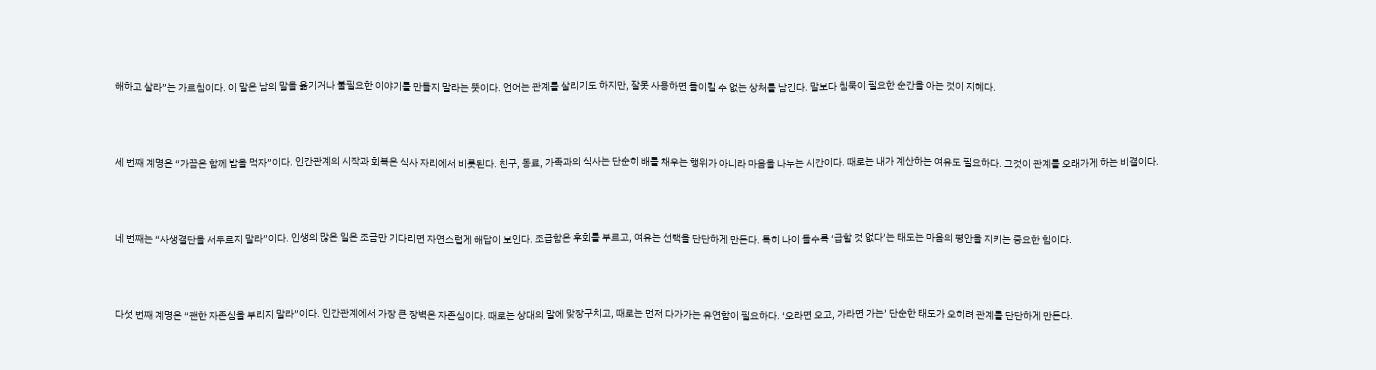해하고 살라”는 가르침이다. 이 말은 남의 말을 옮기거나 불필요한 이야기를 만들지 말라는 뜻이다. 언어는 관계를 살리기도 하지만, 잘못 사용하면 돌이킬 수 없는 상처를 남긴다. 말보다 침묵이 필요한 순간을 아는 것이 지혜다.



세 번째 계명은 “가끔은 함께 밥을 먹자”이다. 인간관계의 시작과 회복은 식사 자리에서 비롯된다. 친구, 동료, 가족과의 식사는 단순히 배를 채우는 행위가 아니라 마음을 나누는 시간이다. 때로는 내가 계산하는 여유도 필요하다. 그것이 관계를 오래가게 하는 비결이다.



네 번째는 “사생결단을 서두르지 말라”이다. 인생의 많은 일은 조금만 기다리면 자연스럽게 해답이 보인다. 조급함은 후회를 부르고, 여유는 선택을 단단하게 만든다. 특히 나이 들수록 ‘급할 것 없다’는 태도는 마음의 평안을 지키는 중요한 힘이다.



다섯 번째 계명은 “괜한 자존심을 부리지 말라”이다. 인간관계에서 가장 큰 장벽은 자존심이다. 때로는 상대의 말에 맞장구치고, 때로는 먼저 다가가는 유연함이 필요하다. ‘오라면 오고, 가라면 가는’ 단순한 태도가 오히려 관계를 단단하게 만든다.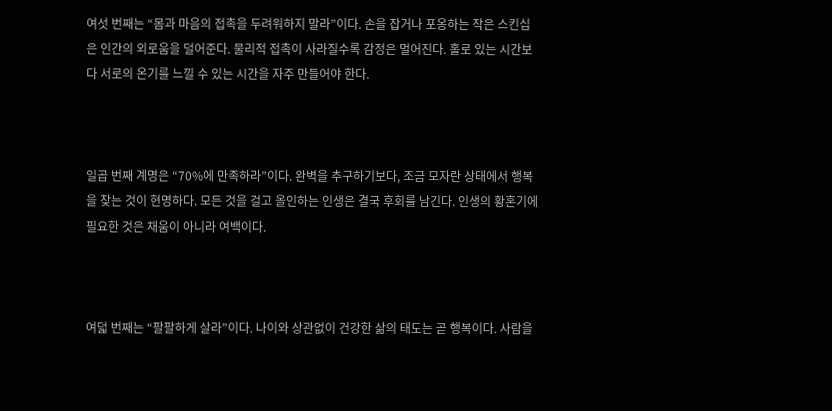여섯 번째는 “몸과 마음의 접촉을 두려워하지 말라”이다. 손을 잡거나 포옹하는 작은 스킨십은 인간의 외로움을 덜어준다. 물리적 접촉이 사라질수록 감정은 멀어진다. 홀로 있는 시간보다 서로의 온기를 느낄 수 있는 시간을 자주 만들어야 한다.



일곱 번째 계명은 “70%에 만족하라”이다. 완벽을 추구하기보다, 조금 모자란 상태에서 행복을 찾는 것이 현명하다. 모든 것을 걸고 올인하는 인생은 결국 후회를 남긴다. 인생의 황혼기에 필요한 것은 채움이 아니라 여백이다.



여덟 번째는 “팔팔하게 살라”이다. 나이와 상관없이 건강한 삶의 태도는 곧 행복이다. 사람을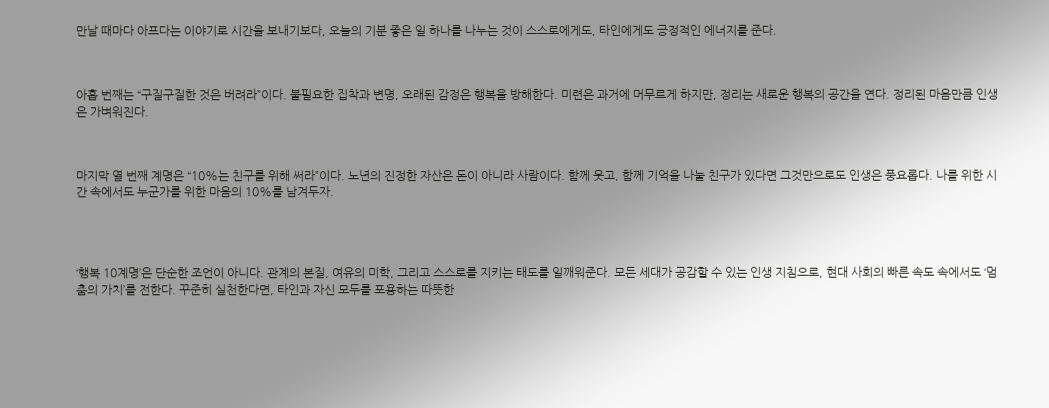만날 때마다 아프다는 이야기로 시간을 보내기보다, 오늘의 기분 좋은 일 하나를 나누는 것이 스스로에게도, 타인에게도 긍정적인 에너지를 준다.



아홉 번째는 “구질구질한 것은 버려라”이다. 불필요한 집착과 변명, 오래된 감정은 행복을 방해한다. 미련은 과거에 머무르게 하지만, 정리는 새로운 행복의 공간을 연다. 정리된 마음만큼 인생은 가벼워진다.



마지막 열 번째 계명은 “10%는 친구를 위해 써라”이다. 노년의 진정한 자산은 돈이 아니라 사람이다. 함께 웃고, 함께 기억을 나눌 친구가 있다면 그것만으로도 인생은 풍요롭다. 나를 위한 시간 속에서도 누군가를 위한 마음의 10%를 남겨두자.




‘행복 10계명’은 단순한 조언이 아니다. 관계의 본질, 여유의 미학, 그리고 스스로를 지키는 태도를 일깨워준다. 모든 세대가 공감할 수 있는 인생 지침으로, 현대 사회의 빠른 속도 속에서도 ‘멈춤의 가치’를 전한다. 꾸준히 실천한다면, 타인과 자신 모두를 포용하는 따뜻한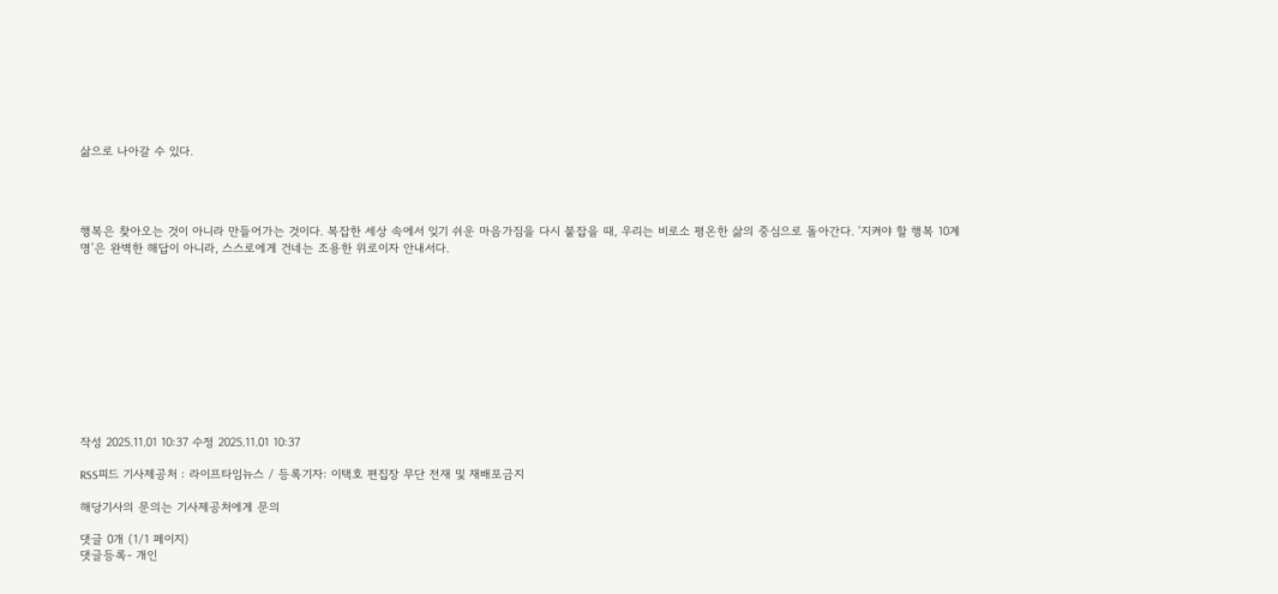삶으로 나아갈 수 있다.




행복은 찾아오는 것이 아니라 만들어가는 것이다. 복잡한 세상 속에서 잊기 쉬운 마음가짐을 다시 붙잡을 때, 우리는 비로소 평온한 삶의 중심으로 돌아간다. ‘지켜야 할 행복 10계명’은 완벽한 해답이 아니라, 스스로에게 건네는 조용한 위로이자 안내서다.











작성 2025.11.01 10:37 수정 2025.11.01 10:37

RSS피드 기사제공처 : 라이프타임뉴스 / 등록기자: 이택호 편집장 무단 전재 및 재배포금지

해당기사의 문의는 기사제공처에게 문의

댓글 0개 (1/1 페이지)
댓글등록- 개인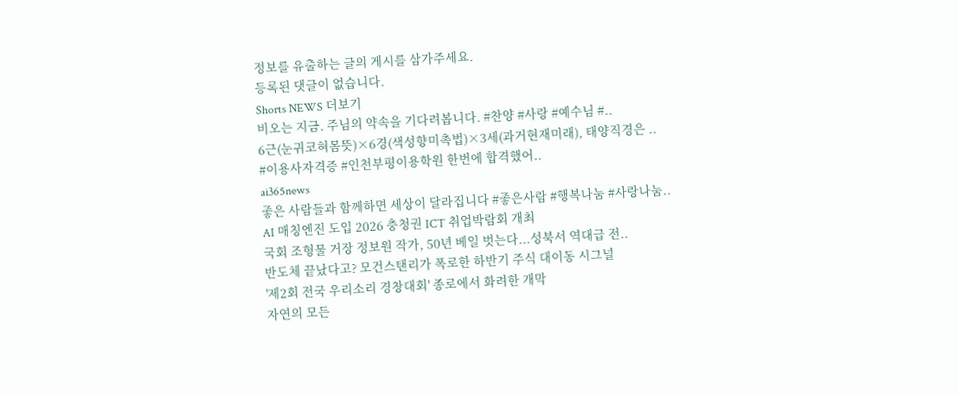정보를 유출하는 글의 게시를 삼가주세요.
등록된 댓글이 없습니다.
Shorts NEWS 더보기
비오는 지금. 주님의 약속을 기다려봅니다. #찬양 #사랑 #예수님 #..
6근(눈귀코혀몸뜻)×6경(색성향미촉법)×3세(과거현재미래), 태양직경은 ..
#이용사자격증 #인천부평이용학원 한번에 합격했어..
ai365news
좋은 사람들과 함께하면 세상이 달라집니다 #좋은사람 #행복나눔 #사랑나눔..
AI 매칭엔진 도입 2026 충청권 ICT 취업박람회 개최
국회 조형물 거장 정보원 작가, 50년 베일 벗는다...성북서 역대급 전..
반도체 끝났다고? 모건스탠리가 폭로한 하반기 주식 대이동 시그널
'제2회 전국 우리소리 경창대회' 종로에서 화려한 개막
자연의 모든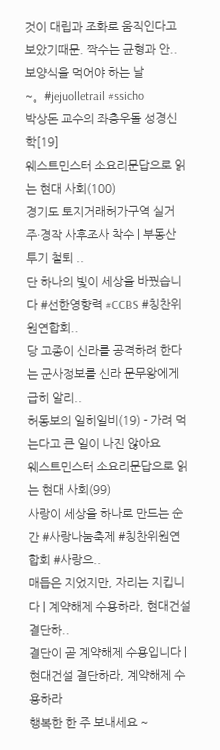것이 대립과 조화로 움직인다고 보았기때문. 짝수는 균형과 안..
보양식을 먹어야 하는 날~。#jejuolletrail #ssicho
박상돈 교수의 좌충우돌 성경신학[19]
웨스트민스터 소요리문답으로 읽는 현대 사회(100)
경기도 토지거래허가구역 실거주·경작 사후조사 착수 | 부동산 투기 철퇴 ..
단 하나의 빛이 세상을 바꿨습니다 #선한영향력 #CCBS #칭찬위원연합회..
당 고종이 신라를 공격하려 한다는 군사정보를 신라 문무왕에게 급히 알리..
허동보의 일히일비(19) - 가려 먹는다고 큰 일이 나진 않아요
웨스트민스터 소요리문답으로 읽는 현대 사회(99)
사랑이 세상을 하나로 만드는 순간 #사랑나눔축제 #칭찬위원연합회 #사랑으..
매듭은 지었지만, 자리는 지킵니다 | 계약해제 수용하라, 현대건설 결단하..
결단이 곧 계약해제 수용입니다 | 현대건설 결단하라, 계약해제 수용하라
행복한 한 주 보내세요 ~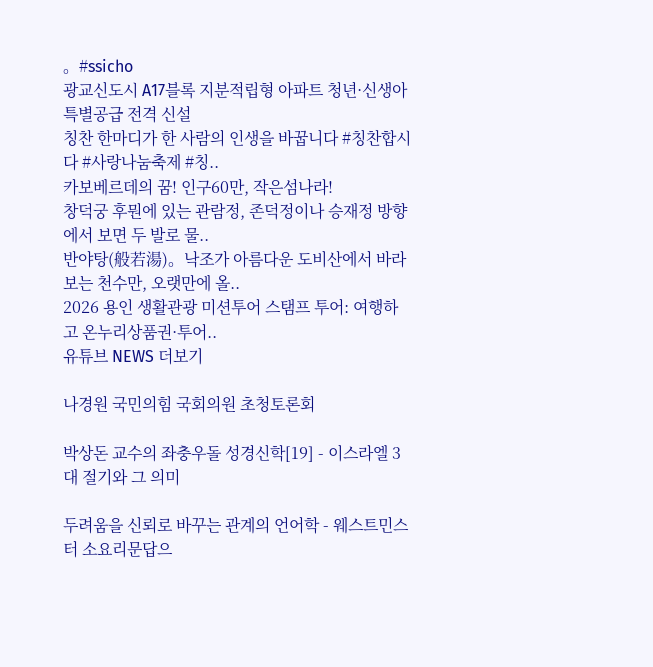。#ssicho
광교신도시 A17블록 지분적립형 아파트 청년·신생아 특별공급 전격 신설
칭찬 한마디가 한 사람의 인생을 바꿉니다 #칭찬합시다 #사랑나눔축제 #칭..
카보베르데의 꿈! 인구60만, 작은섬나라!
창덕궁 후뭔에 있는 관람정, 존덕정이나 승재정 방향에서 보면 두 발로 물..
반야탕(般若湯)。낙조가 아름다운 도비산에서 바라보는 천수만, 오랫만에 올..
2026 용인 생활관광 미션투어 스탬프 투어: 여행하고 온누리상품권·투어..
유튜브 NEWS 더보기

나경원 국민의힘 국회의원 초청토론회

박상돈 교수의 좌충우돌 성경신학[19] - 이스라엘 3대 절기와 그 의미

두려움을 신뢰로 바꾸는 관계의 언어학 - 웨스트민스터 소요리문답으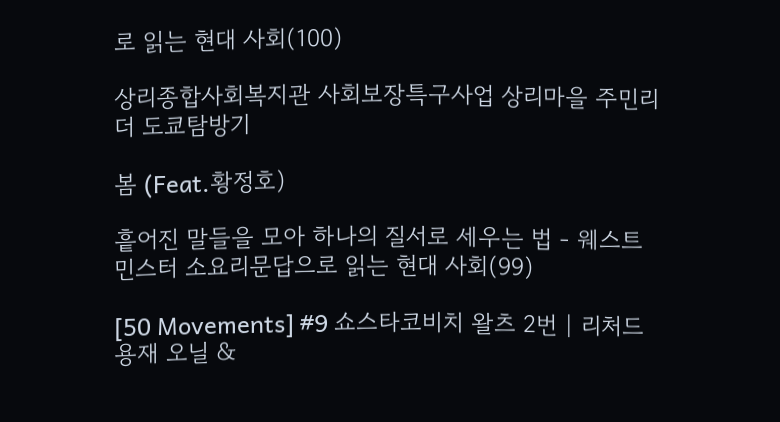로 읽는 현대 사회(100)

상리종합사회복지관 사회보장특구사업 상리마을 주민리더 도쿄탐방기

봄 (Feat.황정호)

흩어진 말들을 모아 하나의 질서로 세우는 법 - 웨스트민스터 소요리문답으로 읽는 현대 사회(99)

[50 Movements] #9 쇼스타코비치 왈츠 2번 | 리처드 용재 오닐 &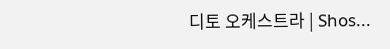디토 오케스트라 | Shos...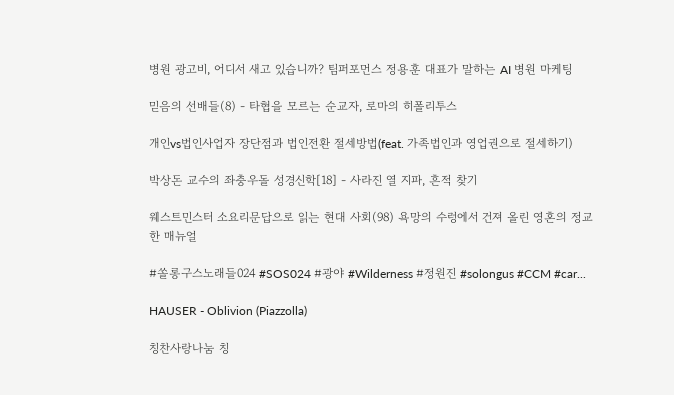병원 광고비, 어디서 새고 있습니까? 팀퍼포먼스 정용훈 대표가 말하는 AI 병원 마케팅

믿음의 선배들(8) - 타협을 모르는 순교자, 로마의 히폴리투스

개인vs법인사업자 장단점과 법인전환 절세방법(feat. 가족법인과 영업권으로 절세하기)

박상돈 교수의 좌충우돌 성경신학[18] - 사라진 열 지파, 흔적 찾기

웨스트민스터 소요리문답으로 읽는 현대 사회(98) 욕망의 수렁에서 건져 올린 영혼의 정교한 매뉴얼

#쏠롱구스노래들024 #SOS024 #광야 #Wilderness #정원진 #solongus #CCM #car...

HAUSER - Oblivion (Piazzolla)

칭찬사랑나눔 칭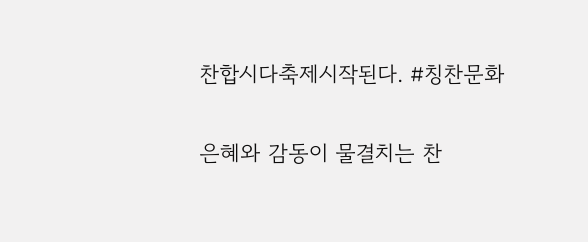찬합시다축제시작된다. #칭찬문화

은혜와 감동이 물결치는 찬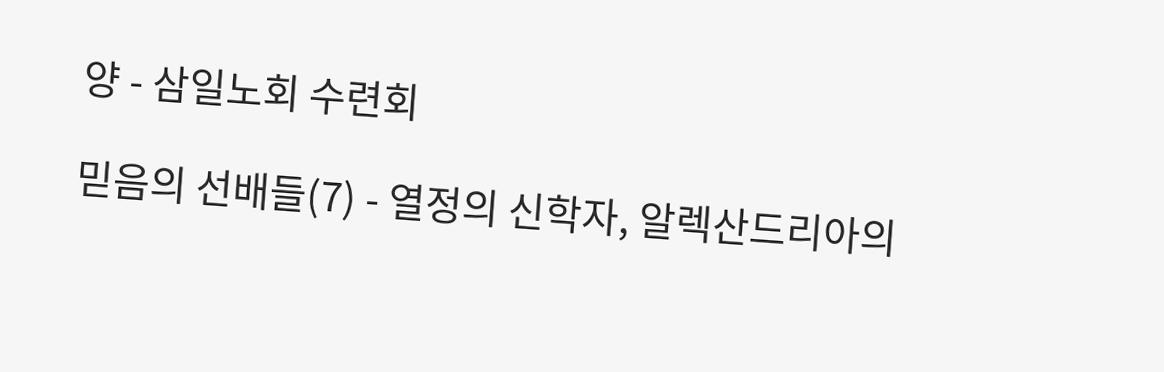양 - 삼일노회 수련회

믿음의 선배들(7) - 열정의 신학자, 알렉산드리아의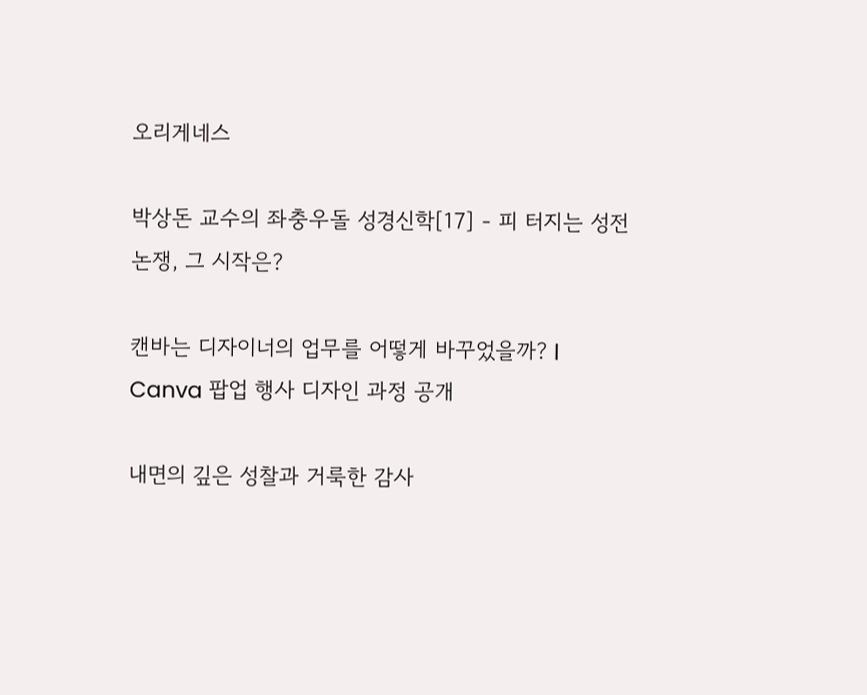오리게네스

박상돈 교수의 좌충우돌 성경신학[17] - 피 터지는 성전논쟁, 그 시작은?

캔바는 디자이너의 업무를 어떻게 바꾸었을까? l Canva 팝업 행사 디자인 과정 공개

내면의 깊은 성찰과 거룩한 감사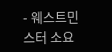- 웨스트민스터 소요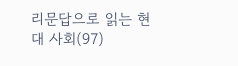리문답으로 읽는 현대 사회(97)